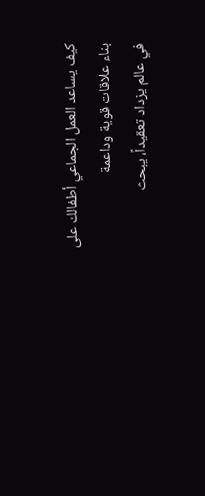كيف يساعد العمل الجماعي أطفالك على بناء علاقات قوية وداعمة
في عالم يزداد تعقيداً، يبحث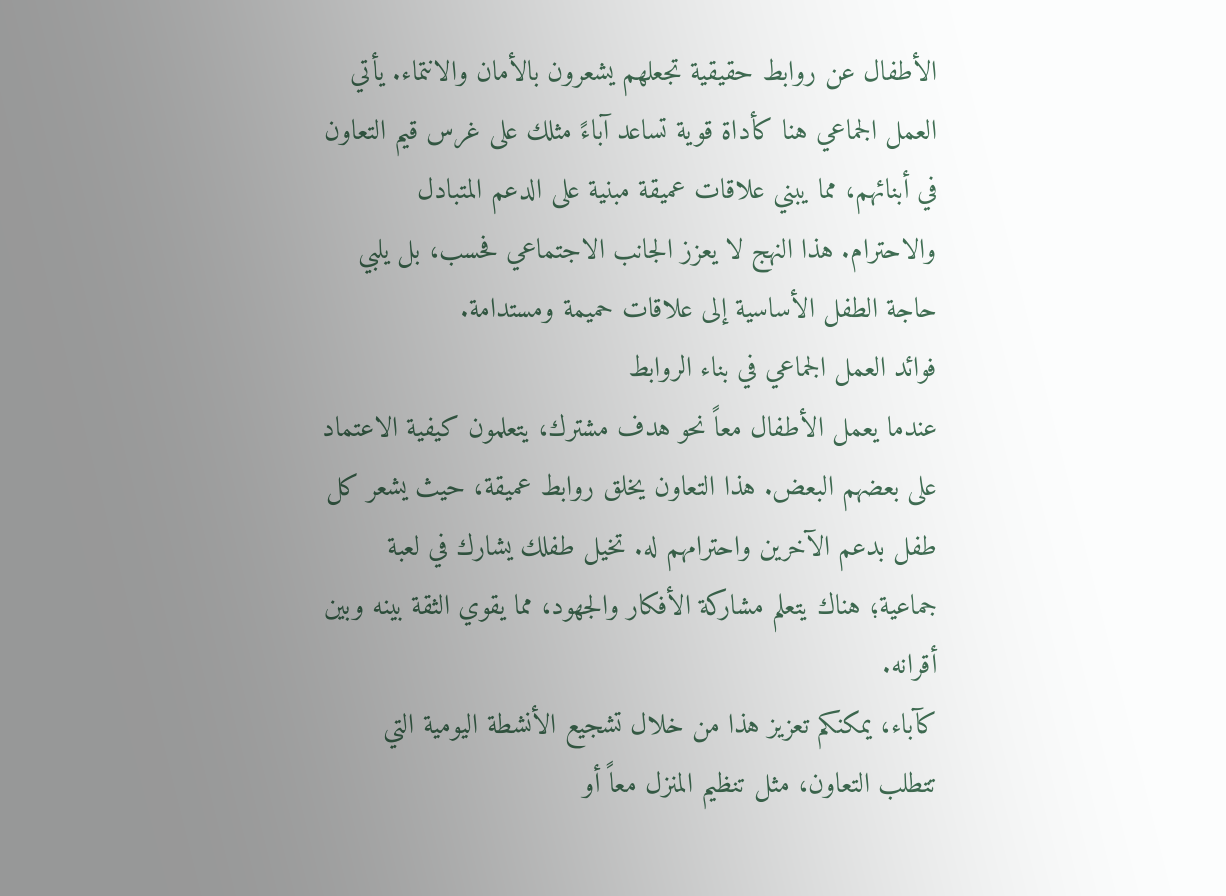الأطفال عن روابط حقيقية تجعلهم يشعرون بالأمان والانتماء. يأتي العمل الجماعي هنا كأداة قوية تساعد آباءً مثلك على غرس قيم التعاون في أبنائهم، مما يبني علاقات عميقة مبنية على الدعم المتبادل والاحترام. هذا النهج لا يعزز الجانب الاجتماعي فحسب، بل يلبي حاجة الطفل الأساسية إلى علاقات حميمة ومستدامة.
فوائد العمل الجماعي في بناء الروابط
عندما يعمل الأطفال معاً نحو هدف مشترك، يتعلمون كيفية الاعتماد على بعضهم البعض. هذا التعاون يخلق روابط عميقة، حيث يشعر كل طفل بدعم الآخرين واحترامهم له. تخيل طفلك يشارك في لعبة جماعية؛ هناك يتعلم مشاركة الأفكار والجهود، مما يقوي الثقة بينه وبين أقرانه.
كآباء، يمكنكم تعزيز هذا من خلال تشجيع الأنشطة اليومية التي تتطلب التعاون، مثل تنظيم المنزل معاً أو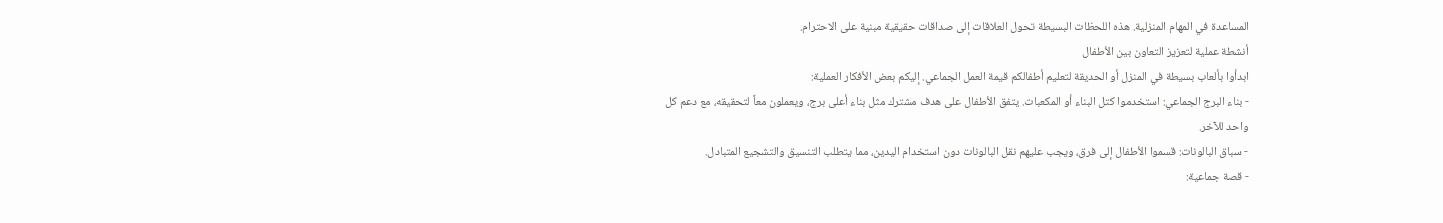المساعدة في المهام المنزلية. هذه اللحظات البسيطة تحول العلاقات إلى صداقات حقيقية مبنية على الاحترام.
أنشطة عملية لتعزيز التعاون بين الأطفال
ابدأوا بألعاب بسيطة في المنزل أو الحديقة لتعليم أطفالكم قيمة العمل الجماعي. إليكم بعض الأفكار العملية:
- بناء البرج الجماعي: استخدموا كتل البناء أو المكعبات. يتفق الأطفال على هدف مشترك مثل بناء أعلى برج، ويعملون معاً لتحقيقه، مع دعم كل واحد للآخر.
- سباق البالونات: قسموا الأطفال إلى فرق، ويجب عليهم نقل البالونات دون استخدام اليدين، مما يتطلب التنسيق والتشجيع المتبادل.
- قصة جماعية: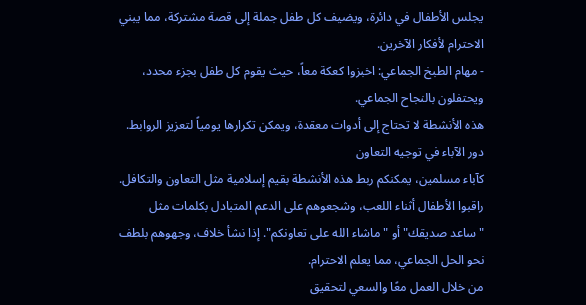يجلس الأطفال في دائرة، ويضيف كل طفل جملة إلى قصة مشتركة، مما يبني الاحترام لأفكار الآخرين.
- مهام الطبخ الجماعي: اخبزوا كعكة معاً، حيث يقوم كل طفل بجزء محدد، ويحتفلون بالنجاح الجماعي.
هذه الأنشطة لا تحتاج إلى أدوات معقدة، ويمكن تكرارها يومياً لتعزيز الروابط.
دور الآباء في توجيه التعاون
كآباء مسلمين، يمكنكم ربط هذه الأنشطة بقيم إسلامية مثل التعاون والتكافل. راقبوا الأطفال أثناء اللعب، وشجعوهم على الدعم المتبادل بكلمات مثل "ساعد صديقك" أو "ماشاء الله على تعاونكم". إذا نشأ خلاف، وجهوهم بلطف نحو الحل الجماعي، مما يعلم الاحترام.
من خلال العمل معًا والسعي لتحقيق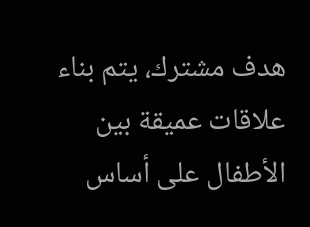هدف مشترك، يتم بناء علاقات عميقة بين الأطفال على أساس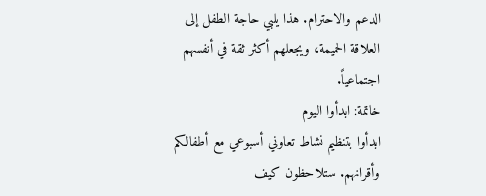الدعم والاحترام. هذا يلبي حاجة الطفل إلى العلاقة الحميمة، ويجعلهم أكثر ثقة في أنفسهم اجتماعياً.
خاتمة: ابدأوا اليوم
ابدأوا بتنظيم نشاط تعاوني أسبوعي مع أطفالكم وأقرانهم. ستلاحظون كيف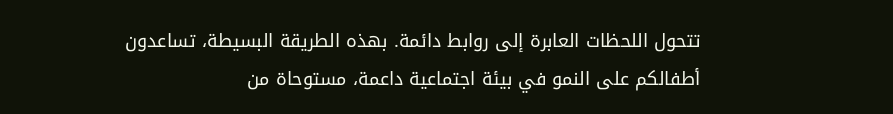تتحول اللحظات العابرة إلى روابط دائمة. بهذه الطريقة البسيطة، تساعدون أطفالكم على النمو في بيئة اجتماعية داعمة، مستوحاة من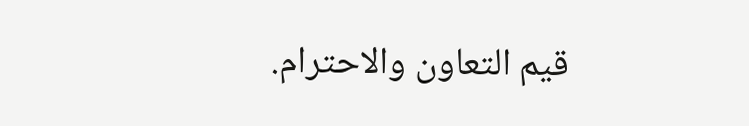قيم التعاون والاحترام.